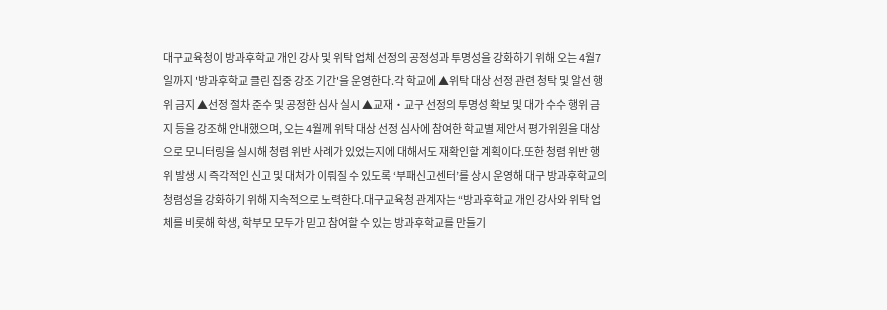대구교육청이 방과후학교 개인 강사 및 위탁 업체 선정의 공정성과 투명성을 강화하기 위해 오는 4월7일까지 '방과후학교 클린 집중 강조 기간'을 운영한다.각 학교에 ▲위탁 대상 선정 관련 청탁 및 알선 행위 금지 ▲선정 절차 준수 및 공정한 심사 실시 ▲교재・교구 선정의 투명성 확보 및 대가 수수 행위 금지 등을 강조해 안내했으며, 오는 4월께 위탁 대상 선정 심사에 참여한 학교별 제안서 평가위원을 대상으로 모니터링을 실시해 청렴 위반 사례가 있었는지에 대해서도 재확인할 계획이다.또한 청렴 위반 행위 발생 시 즉각적인 신고 및 대처가 이뤄질 수 있도록 ‘부패신고센터’를 상시 운영해 대구 방과후학교의 청렴성을 강화하기 위해 지속적으로 노력한다.대구교육청 관계자는 “방과후학교 개인 강사와 위탁 업체를 비롯해 학생, 학부모 모두가 믿고 참여할 수 있는 방과후학교를 만들기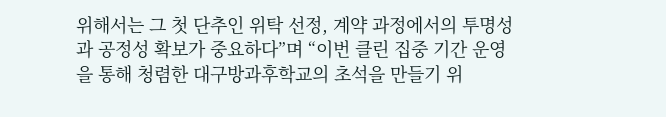위해서는 그 첫 단추인 위탁 선정, 계약 과정에서의 투명성과 공정성 확보가 중요하다”며 “이번 클린 집중 기간 운영을 통해 청렴한 대구방과후학교의 초석을 만들기 위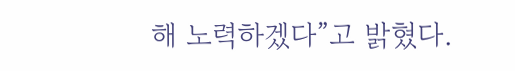해 노력하겠다”고 밝혔다.